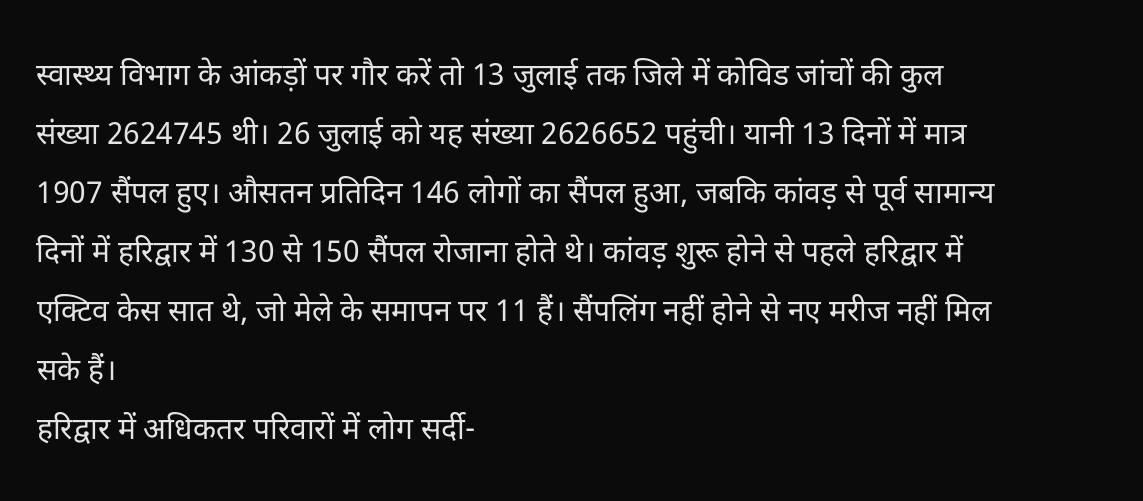स्वास्थ्य विभाग के आंकड़ों पर गौर करें तो 13 जुलाई तक जिले में कोविड जांचों की कुल संख्या 2624745 थी। 26 जुलाई को यह संख्या 2626652 पहुंची। यानी 13 दिनों में मात्र 1907 सैंपल हुए। औसतन प्रतिदिन 146 लोगों का सैंपल हुआ, जबकि कांवड़ से पूर्व सामान्य दिनों में हरिद्वार में 130 से 150 सैंपल रोजाना होते थे। कांवड़ शुरू होने से पहले हरिद्वार में एक्टिव केस सात थे, जो मेले के समापन पर 11 हैं। सैंपलिंग नहीं होने से नए मरीज नहीं मिल सके हैं।
हरिद्वार में अधिकतर परिवारों में लोग सर्दी-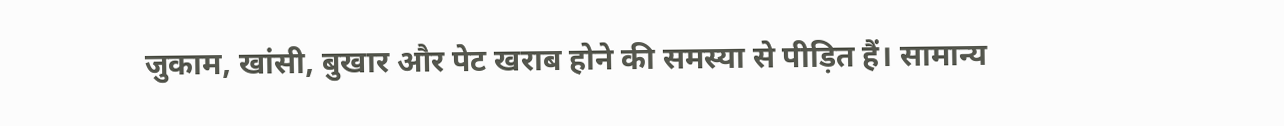जुकाम, खांसी, बुखार और पेट खराब होने की समस्या से पीड़ित हैं। सामान्य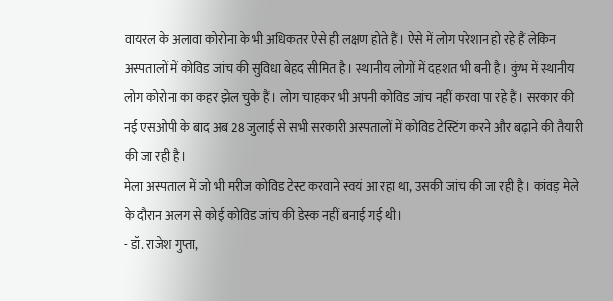वायरल के अलावा कोरोना के भी अधिकतर ऐसे ही लक्षण होते हैं। ऐसे में लोग परेशान हो रहे हैं लेकिन अस्पतालों में कोविड जांच की सुविधा बेहद सीमित है। स्थानीय लोगों में दहशत भी बनी है। कुंभ में स्थानीय लोग कोरोना का कहर झेल चुके हैं। लोग चाहकर भी अपनी कोविड जांच नहीं करवा पा रहे हैं। सरकार की नई एसओपी के बाद अब 28 जुलाई से सभी सरकारी अस्पतालों में कोविड टेस्टिंग करने और बढ़ाने की तैयारी की जा रही है।
मेला अस्पताल में जो भी मरीज कोविड टेस्ट करवाने स्वयं आ रहा था, उसकी जांच की जा रही है। कांवड़ मेले के दौरान अलग से कोई कोविड जांच की डेस्क नहीं बनाई गई थी।
- डॉ. राजेश गुप्ता,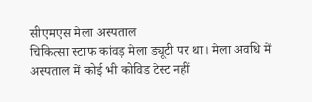सीएमएस मेला अस्पताल
चिकित्सा स्टाफ कांवड़ मेला ड्यूटी पर था। मेला अवधि में अस्पताल में कोई भी कोविड टेस्ट नहीं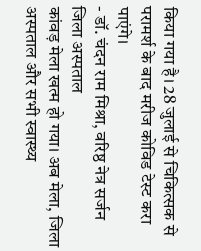किया गया है। 28 जुलाई से चिकित्सक से परामर्श के बाद मरीज कोविड टेस्ट करा पाएंगे।
- डॉ. चंदन राम मिश्रा, वरिष्ठ नेत्र सर्जन जिला अस्पताल
कांवड़ मेला खत्म हो गया। अब मेला, जिला अस्पताल और सभी स्वास्थ्य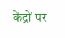केंद्रों पर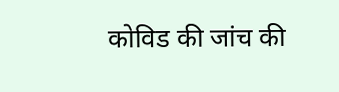कोविड की जांच की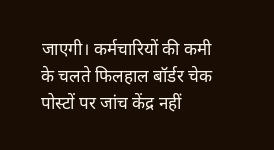जाएगी। कर्मचारियों की कमी के चलते फिलहाल बॉर्डर चेक पोस्टों पर जांच केंद्र नहीं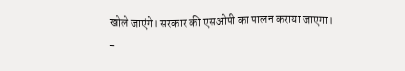खोले जाएंगे। सरकार की एसओपी का पालन कराया जाएगा।
-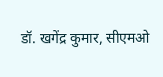डॉ. खगेंद्र कुमार, सीएमओ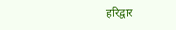हरिद्वार